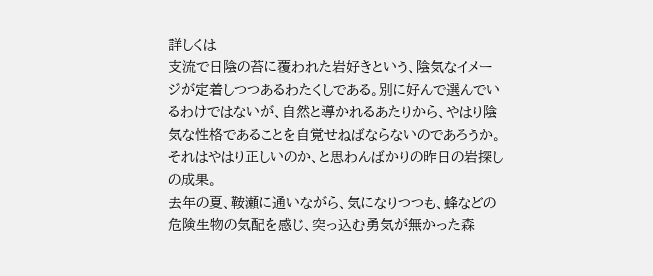詳しくは
支流で日陰の苔に覆われた岩好きという、陰気なイメージが定着しつつあるわたくしである。別に好んで選んでいるわけではないが、自然と導かれるあたりから、やはり陰気な性格であることを自覚せねばならないのであろうか。
それはやはり正しいのか、と思わんばかりの昨日の岩探しの成果。
去年の夏、鞍瀬に通いながら、気になりつつも、蜂などの危険生物の気配を感じ、突っ込む勇気が無かった森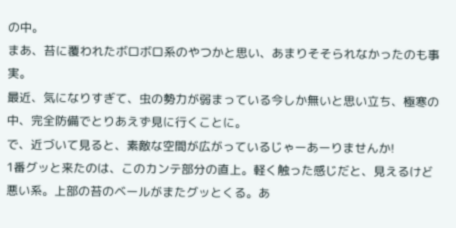の中。
まあ、苔に覆われたボロボロ系のやつかと思い、あまりそそられなかったのも事実。
最近、気になりすぎて、虫の勢力が弱まっている今しか無いと思い立ち、極寒の中、完全防備でとりあえず見に行くことに。
で、近づいて見ると、素敵な空間が広がっているじゃーあーりませんか!
1番グッと来たのは、このカンテ部分の直上。軽く触った感じだと、見えるけど悪い系。上部の苔のベールがまたグッとくる。あ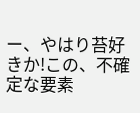ー、やはり苔好きか!この、不確定な要素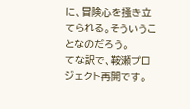に、冒険心を掻き立てられる。そういうことなのだろう。
てな訳で、鞍瀬プロジェクト再開です。